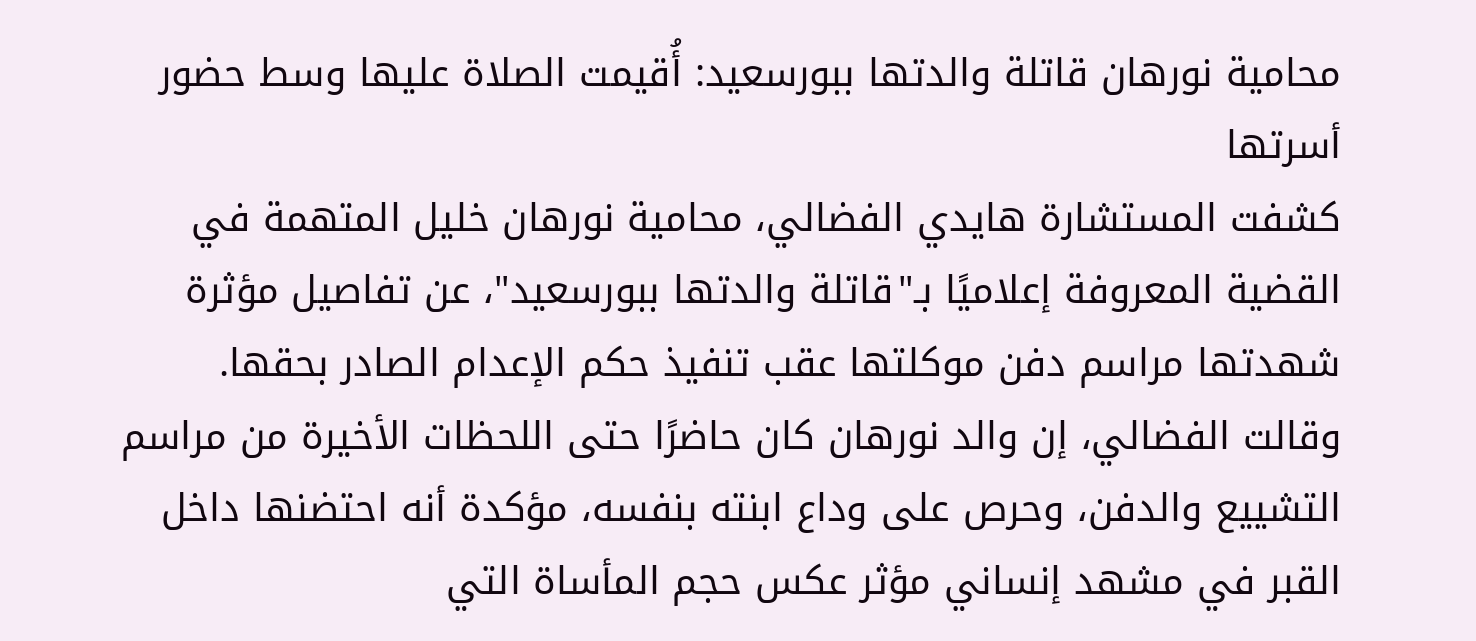محامية نورهان قاتلة والدتها ببورسعيد: أُقيمت الصلاة عليها وسط حضور أسرتها
كشفت المستشارة هايدي الفضالي، محامية نورهان خليل المتهمة في القضية المعروفة إعلاميًا بـ"قاتلة والدتها ببورسعيد"، عن تفاصيل مؤثرة شهدتها مراسم دفن موكلتها عقب تنفيذ حكم الإعدام الصادر بحقها.
وقالت الفضالي، إن والد نورهان كان حاضرًا حتى اللحظات الأخيرة من مراسم التشييع والدفن، وحرص على وداع ابنته بنفسه، مؤكدة أنه احتضنها داخل القبر في مشهد إنساني مؤثر عكس حجم المأساة التي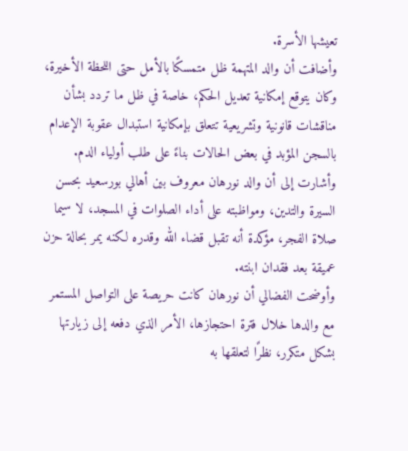تعيشها الأسرة.
وأضافت أن والد المتهمة ظل متمسكًا بالأمل حتى اللحظة الأخيرة، وكان يتوقع إمكانية تعديل الحكم، خاصة في ظل ما تردد بشأن مناقشات قانونية وتشريعية تتعلق بإمكانية استبدال عقوبة الإعدام بالسجن المؤبد في بعض الحالات بناءً على طلب أولياء الدم.
وأشارت إلى أن والد نورهان معروف بين أهالي بورسعيد بحسن السيرة والتدين، ومواظبته على أداء الصلوات في المسجد، لا سيما صلاة الفجر، مؤكدة أنه تقبل قضاء الله وقدره لكنه يمر بحالة حزن عميقة بعد فقدان ابنته.
وأوضحت الفضالي أن نورهان كانت حريصة على التواصل المستمر مع والدها خلال فترة احتجازها، الأمر الذي دفعه إلى زيارتها بشكل متكرر، نظرًا لتعلقها به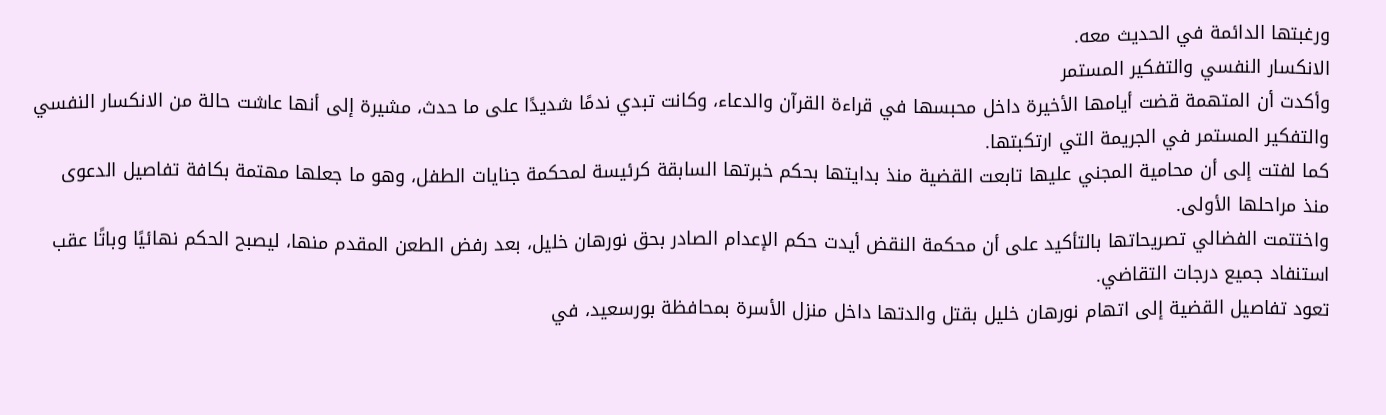ورغبتها الدائمة في الحديث معه.
الانكسار النفسي والتفكير المستمر
وأكدت أن المتهمة قضت أيامها الأخيرة داخل محبسها في قراءة القرآن والدعاء، وكانت تبدي ندمًا شديدًا على ما حدث، مشيرة إلى أنها عاشت حالة من الانكسار النفسي والتفكير المستمر في الجريمة التي ارتكبتها.
كما لفتت إلى أن محامية المجني عليها تابعت القضية منذ بدايتها بحكم خبرتها السابقة كرئيسة لمحكمة جنايات الطفل، وهو ما جعلها مهتمة بكافة تفاصيل الدعوى منذ مراحلها الأولى.
واختتمت الفضالي تصريحاتها بالتأكيد على أن محكمة النقض أيدت حكم الإعدام الصادر بحق نورهان خليل، بعد رفض الطعن المقدم منها، ليصبح الحكم نهائيًا وباتًا عقب استنفاد جميع درجات التقاضي.
تعود تفاصيل القضية إلى اتهام نورهان خليل بقتل والدتها داخل منزل الأسرة بمحافظة بورسعيد، في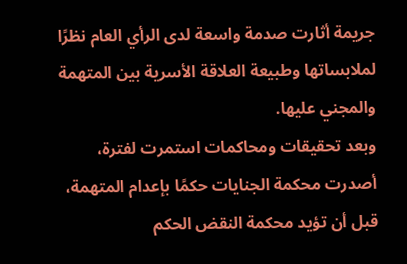جريمة أثارت صدمة واسعة لدى الرأي العام نظرًا لملابساتها وطبيعة العلاقة الأسرية بين المتهمة والمجني عليها.
وبعد تحقيقات ومحاكمات استمرت لفترة، أصدرت محكمة الجنايات حكمًا بإعدام المتهمة، قبل أن تؤيد محكمة النقض الحكم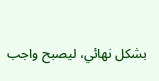بشكل نهائي، ليصبح واجب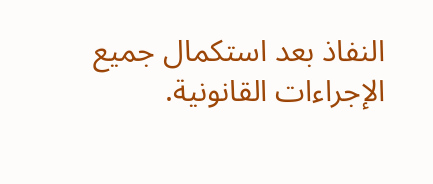النفاذ بعد استكمال جميع الإجراءات القانونية.